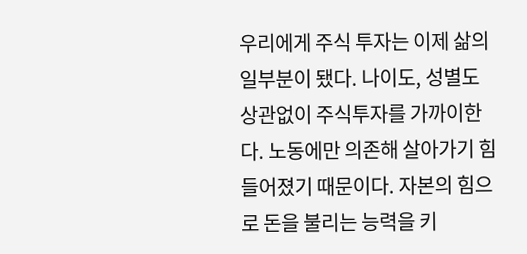우리에게 주식 투자는 이제 삶의 일부분이 됐다. 나이도, 성별도 상관없이 주식투자를 가까이한다. 노동에만 의존해 살아가기 힘들어졌기 때문이다. 자본의 힘으로 돈을 불리는 능력을 키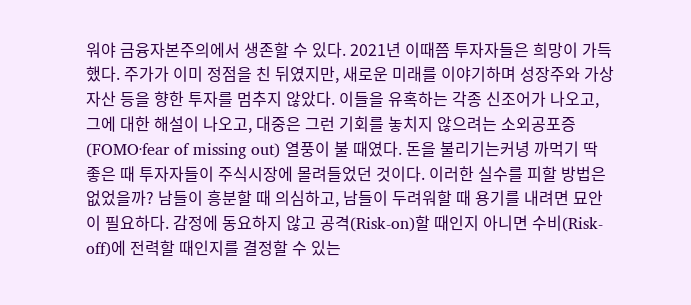워야 금융자본주의에서 생존할 수 있다. 2021년 이때쯤 투자자들은 희망이 가득했다. 주가가 이미 정점을 친 뒤였지만, 새로운 미래를 이야기하며 성장주와 가상자산 등을 향한 투자를 멈추지 않았다. 이들을 유혹하는 각종 신조어가 나오고, 그에 대한 해설이 나오고, 대중은 그런 기회를 놓치지 않으려는 소외공포증(FOMO·fear of missing out) 열풍이 불 때였다. 돈을 불리기는커녕 까먹기 딱 좋은 때 투자자들이 주식시장에 몰려들었던 것이다. 이러한 실수를 피할 방법은 없었을까? 남들이 흥분할 때 의심하고, 남들이 두려워할 때 용기를 내려면 묘안이 필요하다. 감정에 동요하지 않고 공격(Risk-on)할 때인지 아니면 수비(Risk-off)에 전력할 때인지를 결정할 수 있는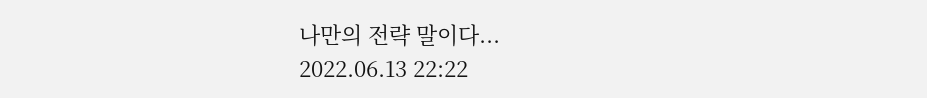나만의 전략 말이다...
2022.06.13 22:22